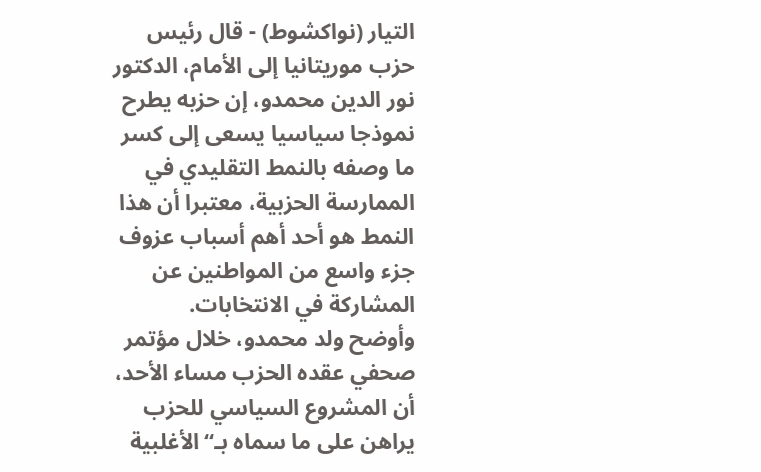التيار (نواكشوط) - قال رئيس حزب موريتانيا إلى الأمام، الدكتور نور الدين محمدو، إن حزبه يطرح نموذجا سياسيا يسعى إلى كسر ما وصفه بالنمط التقليدي في الممارسة الحزبية، معتبرا أن هذا النمط هو أحد أهم أسباب عزوف جزء واسع من المواطنين عن المشاركة في الانتخابات.
وأوضح ولد محمدو، خلال مؤتمر صحفي عقده الحزب مساء الأحد، أن المشروع السياسي للحزب يراهن على ما سماه بـ“الأغلبية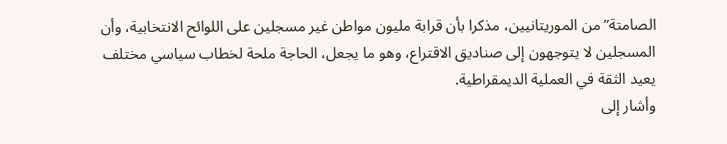الصامتة” من الموريتانيين، مذكرا بأن قرابة مليون مواطن غير مسجلين على اللوائح الانتخابية، وأن المسجلين لا يتوجهون إلى صناديق الاقتراع، وهو ما يجعل، الحاجة ملحة لخطاب سياسي مختلف يعيد الثقة في العملية الديمقراطية.
وأشار إلى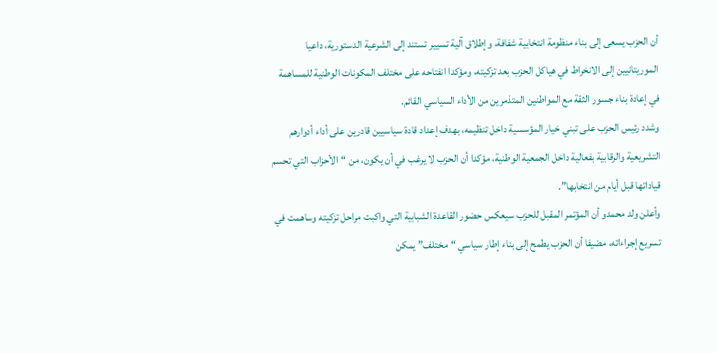أن الحزب يسعى إلى بناء منظومة انتخابية شفافة، وإطلاق آلية تسيير تستند إلى الشرعية الدستورية، داعيا الموريتانيين إلى الانخراط في هياكل الحزب بعد تزكيته، ومؤكدا انفتاحه على مختلف المكونات الوطنية للمساهمة في إعادة بناء جسور الثقة مع المواطنين المتذمرين من الأداء السياسي القائم.
وشدد رئيس الحزب على تبني خيار المؤسسية داخل تنظيمه، بهدف إعداد قادة سياسيين قادرين على أداء أدوارهم التشريعية والرقابية بفعالية داخل الجمعية الوطنية، مؤكدا أن الحزب لا يرغب في أن يكون، من “الأحزاب التي تحسم قياداتها قبل أيام من انتخابها”.
وأعلن ولد محمدو أن المؤتمر المقبل للحزب سيعكس حضور القاعدة الشبابية التي واكبت مراحل تزكيته وساهمت في تسريع إجراءاته، مضيفا أن الحزب يطمح إلى بناء إطار سياسي “مختلف” يمكن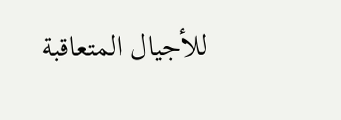للأجيال المتعاقبة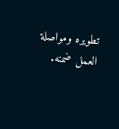تطويره ومواصلة العمل ضمنه.